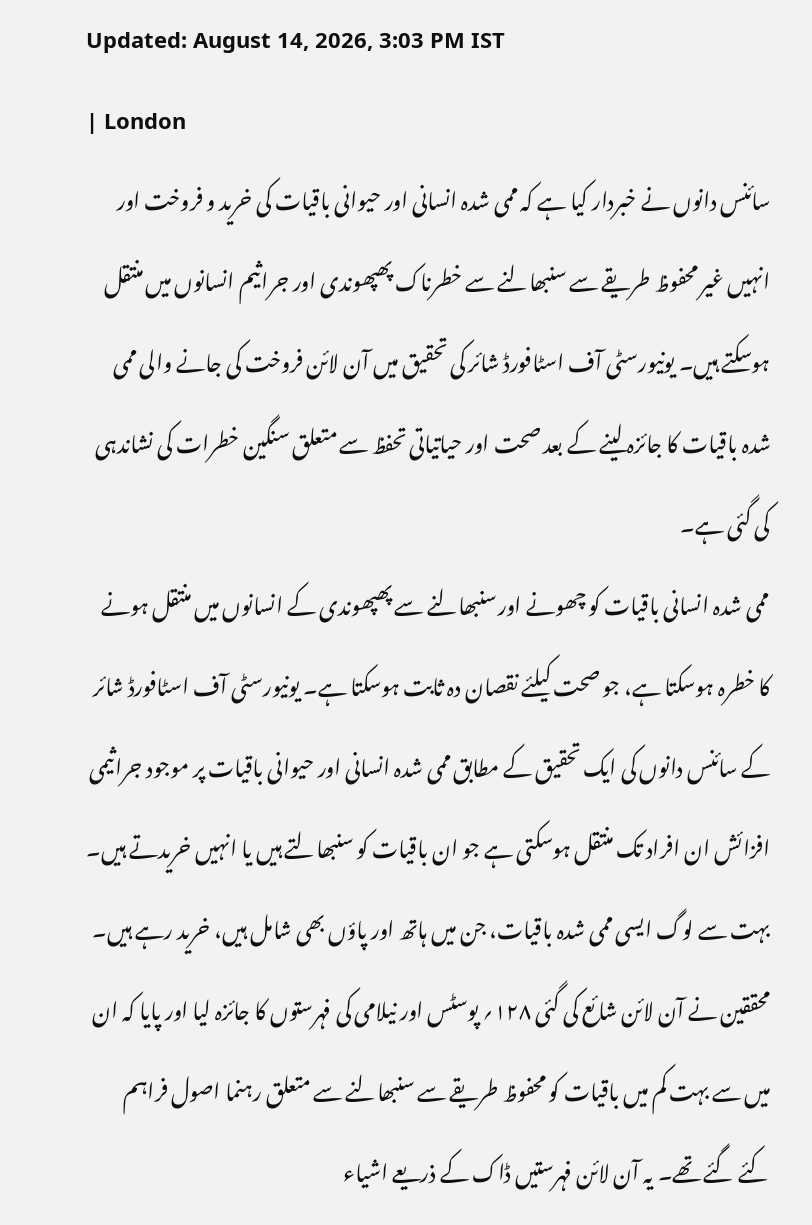Updated: August 14, 2026, 3:03 PM IST
| London
سائنس دانوں نے خبردار کیا ہے کہ ممی شدہ انسانی اور حیوانی باقیات کی خرید و فروخت اور انہیں غیر محفوظ طریقے سے سنبھالنے سے خطرناک پھپھوندی اور جراثیم انسانوں میں منتقل ہوسکتے ہیں۔ یونیورسٹی آف اسٹافورڈ شائر کی تحقیق میں آن لائن فروخت کی جانے والی ممی شدہ باقیات کا جائزہ لینے کے بعد صحت اور حیاتیاتی تحفظ سے متعلق سنگین خطرات کی نشاندہی کی گئی ہے۔
ممی شدہ انسانی باقیات کو چھونے اور سنبھالنے سے پھپھوندی کے انسانوں میں منتقل ہونے کا خطرہ ہوسکتا ہے، جو صحت کیلئے نقصان دہ ثابت ہوسکتا ہے۔ یونیورسٹی آف اسٹافورڈ شائر کے سائنس دانوں کی ایک تحقیق کے مطابق ممی شدہ انسانی اور حیوانی باقیات پر موجود جراثیمی افزائش ان افراد تک منتقل ہوسکتی ہے جو ان باقیات کو سنبھالتے ہیں یا انہیں خریدتے ہیں۔ بہت سے لوگ ایسی ممی شدہ باقیات، جن میں ہاتھ اور پاؤں بھی شامل ہیں، خرید رہے ہیں۔ محققین نے آن لائن شائع کی گئی ۱۲۸؍ پوسٹس اور نیلامی کی فہرستوں کا جائزہ لیا اور پایا کہ ان میں سے بہت کم میں باقیات کو محفوظ طریقے سے سنبھالنے سے متعلق رہنما اصول فراہم کئے گئے تھے۔ یہ آن لائن فہرستیں ڈاک کے ذریعے اشیاء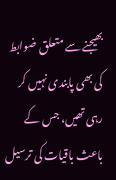بھیجنے سے متعلق ضوابط کی بھی پابندی نہیں کر رہی تھیں، جس کے باعث باقیات کی ترسیل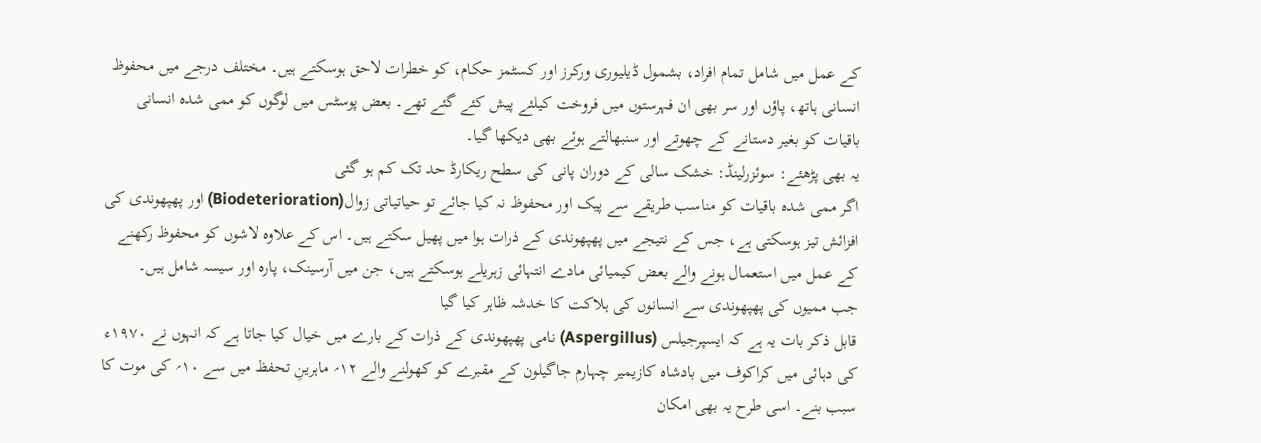کے عمل میں شامل تمام افراد، بشمول ڈیلیوری ورکرز اور کسٹمز حکام، کو خطرات لاحق ہوسکتے ہیں۔ مختلف درجے میں محفوظ انسانی ہاتھ، پاؤں اور سر بھی ان فہرستوں میں فروخت کیلئے پیش کئے گئے تھے۔ بعض پوسٹس میں لوگوں کو ممی شدہ انسانی باقیات کو بغیر دستانے کے چھوتے اور سنبھالتے ہوئے بھی دیکھا گیا۔
یہ بھی پڑھئے: سوئزرلینڈ: خشک سالی کے دوران پانی کی سطح ریکارڈ حد تک کم ہو گئی
اگر ممی شدہ باقیات کو مناسب طریقے سے پیک اور محفوظ نہ کیا جائے تو حیاتیاتی زوال(Biodeterioration) اور پھپھوندی کی افزائش تیز ہوسکتی ہے، جس کے نتیجے میں پھپھوندی کے ذرات ہوا میں پھیل سکتے ہیں۔ اس کے علاوہ لاشوں کو محفوظ رکھنے کے عمل میں استعمال ہونے والے بعض کیمیائی مادے انتہائی زہریلے ہوسکتے ہیں، جن میں آرسینک، پارہ اور سیسہ شامل ہیں۔
جب ممیوں کی پھپھوندی سے انسانوں کی ہلاکت کا خدشہ ظاہر کیا گیا
قابل ذکر بات یہ ہے کہ ایسپرجیلس (Aspergillus) نامی پھپھوندی کے ذرات کے بارے میں خیال کیا جاتا ہے کہ انہوں نے ۱۹۷۰ء کی دہائی میں کراکوف میں بادشاہ کازیمیر چہارم جاگیلون کے مقبرے کو کھولنے والے ۱۲؍ ماہرینِ تحفظ میں سے ۱۰؍ کی موت کا سبب بنے۔ اسی طرح یہ بھی امکان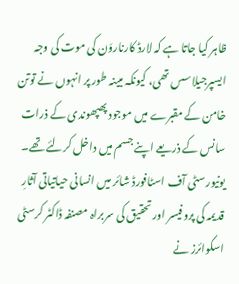ظاہر کیا جاتا ہے کہ لارڈ کارناروَن کی موت کی وجہ ایسپرجیلاسس تھی، کیونکہ مبینہ طور پر انہوں نے توتن خامن کے مقبرے میں موجود پھپھوندی کے ذرات سانس کے ذریعے اپنے جسم میں داخل کرلئے تھے۔
یونیورسٹی آف اسٹافورڈ شائر میں انسانی حیاتیاتی آثارِ قدیمہ کی پروفیسر اور تحقیق کی سربراہ مصنفہ ڈاکٹر کرسٹی اسکوائرز نے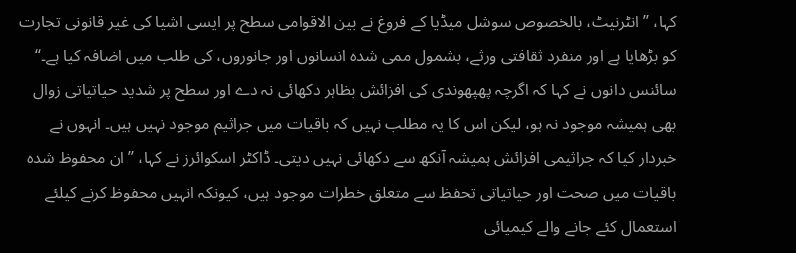کہا، ’’انٹرنیٹ، بالخصوص سوشل میڈیا کے فروغ نے بین الاقوامی سطح پر ایسی اشیا کی غیر قانونی تجارت کو بڑھایا ہے اور منفرد ثقافتی ورثے، بشمول ممی شدہ انسانوں اور جانوروں، کی طلب میں اضافہ کیا ہے۔‘‘ سائنس دانوں نے کہا کہ اگرچہ پھپھوندی کی افزائش بظاہر دکھائی نہ دے اور سطح پر شدید حیاتیاتی زوال بھی ہمیشہ موجود نہ ہو، لیکن اس کا یہ مطلب نہیں کہ باقیات میں جراثیم موجود نہیں ہیں۔ انہوں نے خبردار کیا کہ جراثیمی افزائش ہمیشہ آنکھ سے دکھائی نہیں دیتی۔ ڈاکٹر اسکوائرز نے کہا، ’’ان محفوظ شدہ باقیات میں صحت اور حیاتیاتی تحفظ سے متعلق خطرات موجود ہیں، کیونکہ انہیں محفوظ کرنے کیلئے استعمال کئے جانے والے کیمیائی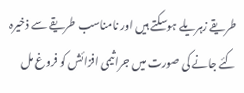طریقے زہریلے ہوسکتے ہیں اور نامناسب طریقے سے ذخیرہ کئے جانے کی صورت میں جراثیمی افزائش کو فروغ مل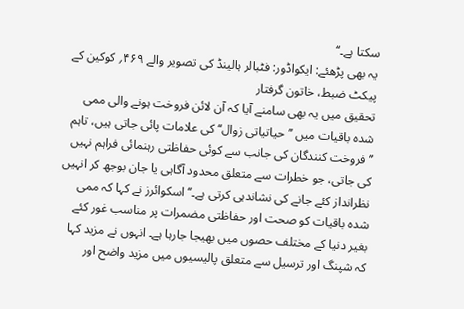سکتا ہے۔‘‘
یہ بھی پڑھئے: ایکواڈور: فٹبالر ہالینڈ کی تصویر والے ۴۶۹؍ کوکین کے پیکٹ ضبط، خاتون گرفتار
تحقیق میں یہ بھی سامنے آیا کہ آن لائن فروخت ہونے والی ممی شدہ باقیات میں ’’حیاتیاتی زوال‘‘ کی علامات پائی جاتی ہیں، تاہم ’’فروخت کنندگان کی جانب سے کوئی حفاظتی رہنمائی فراہم نہیں کی جاتی، جو خطرات سے متعلق محدود آگاہی یا جان بوجھ کر انہیں نظرانداز کئے جانے کی نشاندہی کرتی ہے۔‘‘ اسکوائرز نے کہا کہ ممی شدہ باقیات کو صحت اور حفاظتی مضمرات پر مناسب غور کئے بغیر دنیا کے مختلف حصوں میں بھیجا جارہا ہے۔ انہوں نے مزید کہا کہ شپنگ اور ترسیل سے متعلق پالیسیوں میں مزید واضح اور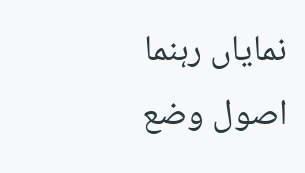نمایاں رہنما اصول وضع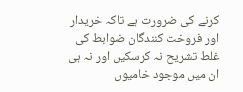کرنے کی ضرورت ہے تاکہ خریدار اور فروخت کنندگان ضوابط کی غلط تشریح نہ کرسکیں اور نہ ہی ان میں موجود خامیوں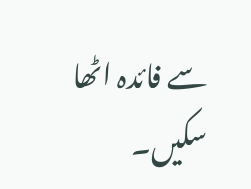سے فائدہ اٹھا سکیں۔